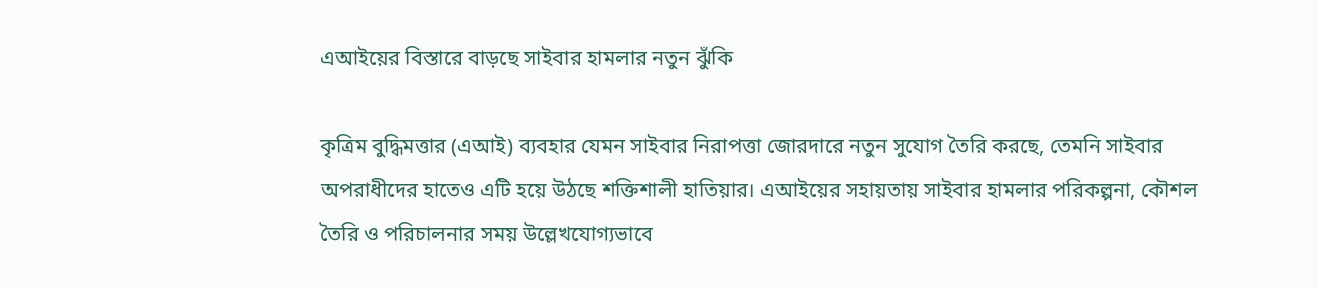এআইয়ের বিস্তারে বাড়ছে সাইবার হামলার নতুন ঝুঁকি

কৃত্রিম বুদ্ধিমত্তার (এআই) ব্যবহার যেমন সাইবার নিরাপত্তা জোরদারে নতুন সুযোগ তৈরি করছে, তেমনি সাইবার অপরাধীদের হাতেও এটি হয়ে উঠছে শক্তিশালী হাতিয়ার। এআইয়ের সহায়তায় সাইবার হামলার পরিকল্পনা, কৌশল তৈরি ও পরিচালনার সময় উল্লেখযোগ্যভাবে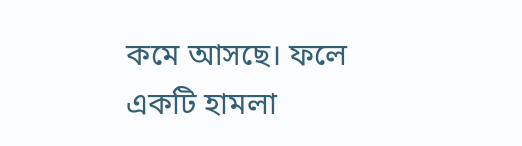কমে আসছে। ফলে একটি হামলা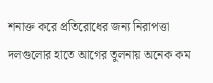শনাক্ত করে প্রতিরোধের জন্য নিরাপত্তা দলগুলোর হাতে আগের তুলনায় অনেক কম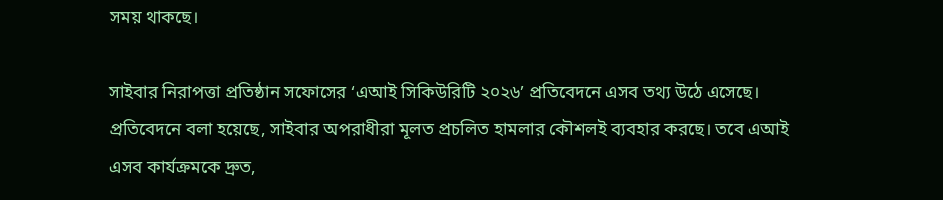সময় থাকছে।

সাইবার নিরাপত্তা প্রতিষ্ঠান সফোসের ‘এআই সিকিউরিটি ২০২৬’ প্রতিবেদনে এসব তথ্য উঠে এসেছে। প্রতিবেদনে বলা হয়েছে, সাইবার অপরাধীরা মূলত প্রচলিত হামলার কৌশলই ব্যবহার করছে। তবে এআই এসব কার্যক্রমকে দ্রুত,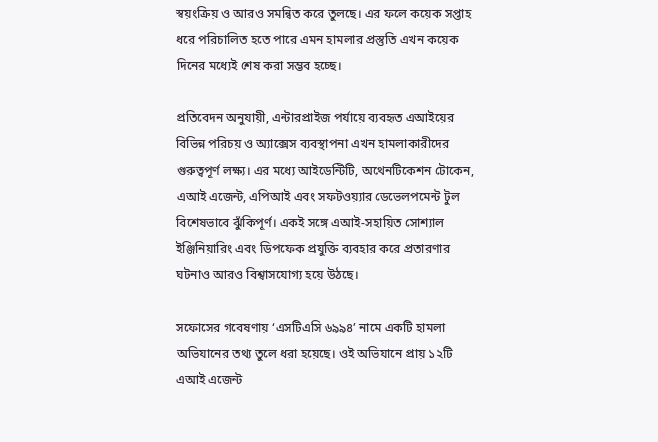স্বয়ংক্রিয় ও আরও সমন্বিত করে তুলছে। এর ফলে কয়েক সপ্তাহ ধরে পরিচালিত হতে পারে এমন হামলার প্রস্তুতি এখন কয়েক দিনের মধ্যেই শেষ করা সম্ভব হচ্ছে।

প্রতিবেদন অনুযায়ী, এন্টারপ্রাইজ পর্যায়ে ব্যবহৃত এআইয়ের বিভিন্ন পরিচয় ও অ্যাক্সেস ব্যবস্থাপনা এখন হামলাকারীদের গুরুত্বপূর্ণ লক্ষ্য। এর মধ্যে আইডেন্টিটি, অথেনটিকেশন টোকেন, এআই এজেন্ট, এপিআই এবং সফটওয়্যার ডেভেলপমেন্ট টুল বিশেষভাবে ঝুঁকিপূর্ণ। একই সঙ্গে এআই-সহায়িত সোশ্যাল ইঞ্জিনিয়ারিং এবং ডিপফেক প্রযুক্তি ব্যবহার করে প্রতারণার ঘটনাও আরও বিশ্বাসযোগ্য হয়ে উঠছে।

সফোসের গবেষণায় ‘এসটিএসি ৬৯৯৪’ নামে একটি হামলা অভিযানের তথ্য তুলে ধরা হয়েছে। ওই অভিযানে প্রায় ১২টি এআই এজেন্ট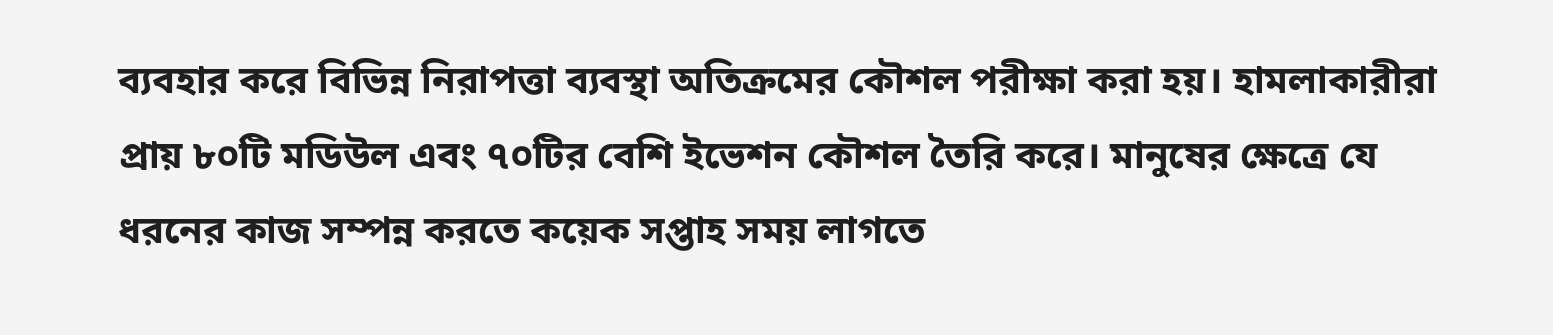ব্যবহার করে বিভিন্ন নিরাপত্তা ব্যবস্থা অতিক্রমের কৌশল পরীক্ষা করা হয়। হামলাকারীরা প্রায় ৮০টি মডিউল এবং ৭০টির বেশি ইভেশন কৌশল তৈরি করে। মানুষের ক্ষেত্রে যে ধরনের কাজ সম্পন্ন করতে কয়েক সপ্তাহ সময় লাগতে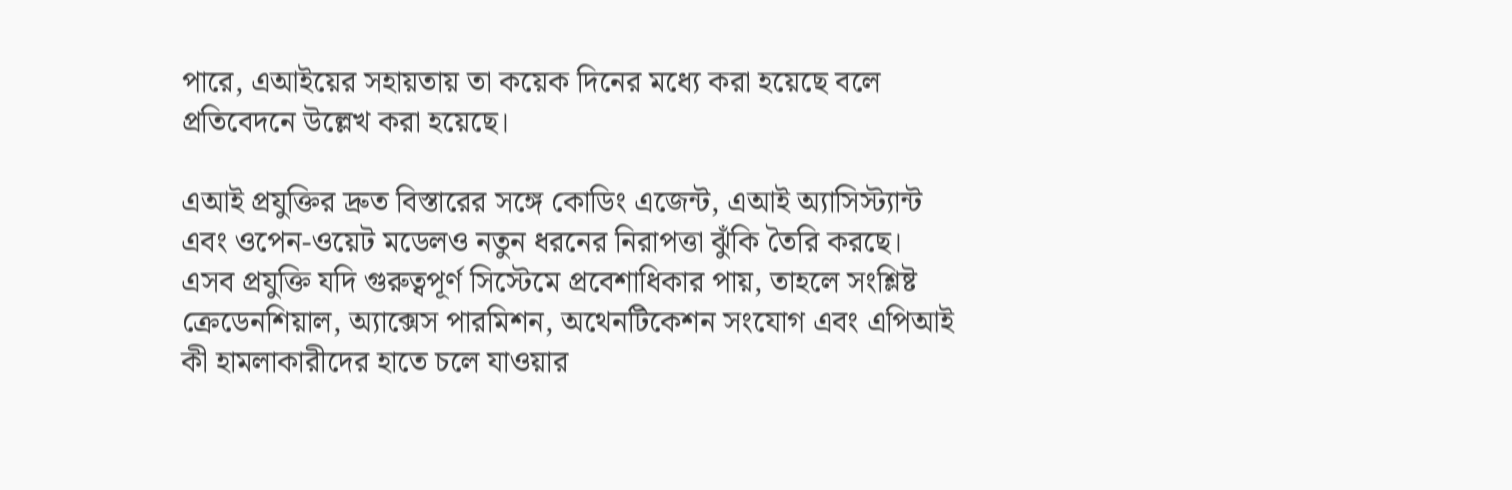পারে, এআইয়ের সহায়তায় তা কয়েক দিনের মধ্যে করা হয়েছে বলে প্রতিবেদনে উল্লেখ করা হয়েছে।

এআই প্রযুক্তির দ্রুত বিস্তারের সঙ্গে কোডিং এজেন্ট, এআই অ্যাসিস্ট্যান্ট এবং ওপেন-ওয়েট মডেলও নতুন ধরনের নিরাপত্তা ঝুঁকি তৈরি করছে। এসব প্রযুক্তি যদি গুরুত্বপূর্ণ সিস্টেমে প্রবেশাধিকার পায়, তাহলে সংশ্লিষ্ট ক্রেডেনশিয়াল, অ্যাক্সেস পারমিশন, অথেনটিকেশন সংযোগ এবং এপিআই কী হামলাকারীদের হাতে চলে যাওয়ার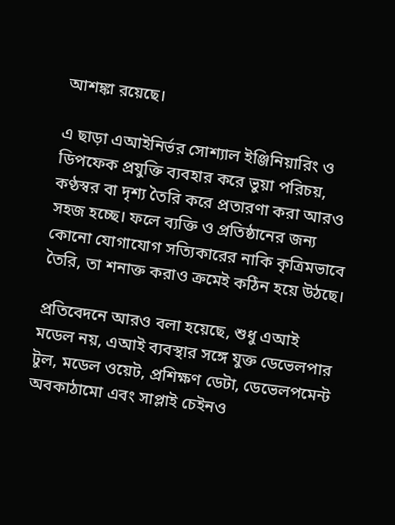আশঙ্কা রয়েছে।

এ ছাড়া এআইনির্ভর সোশ্যাল ইঞ্জিনিয়ারিং ও ডিপফেক প্রযুক্তি ব্যবহার করে ভুয়া পরিচয়, কণ্ঠস্বর বা দৃশ্য তৈরি করে প্রতারণা করা আরও সহজ হচ্ছে। ফলে ব্যক্তি ও প্রতিষ্ঠানের জন্য কোনো যোগাযোগ সত্যিকারের নাকি কৃত্রিমভাবে তৈরি, তা শনাক্ত করাও ক্রমেই কঠিন হয়ে উঠছে।

প্রতিবেদনে আরও বলা হয়েছে, শুধু এআই মডেল নয়, এআই ব্যবস্থার সঙ্গে যুক্ত ডেভেলপার টুল, মডেল ওয়েট, প্রশিক্ষণ ডেটা, ডেভেলপমেন্ট অবকাঠামো এবং সাপ্লাই চেইনও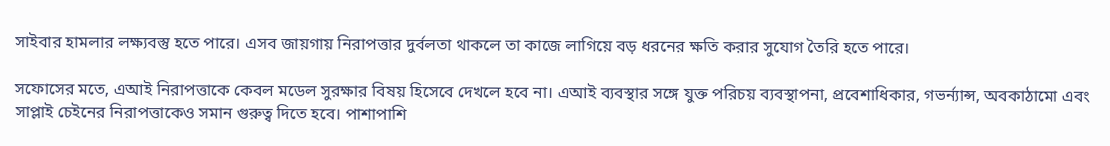সাইবার হামলার লক্ষ্যবস্তু হতে পারে। এসব জায়গায় নিরাপত্তার দুর্বলতা থাকলে তা কাজে লাগিয়ে বড় ধরনের ক্ষতি করার সুযোগ তৈরি হতে পারে।

সফোসের মতে, এআই নিরাপত্তাকে কেবল মডেল সুরক্ষার বিষয় হিসেবে দেখলে হবে না। এআই ব্যবস্থার সঙ্গে যুক্ত পরিচয় ব্যবস্থাপনা, প্রবেশাধিকার, গভর্ন্যান্স, অবকাঠামো এবং সাপ্লাই চেইনের নিরাপত্তাকেও সমান গুরুত্ব দিতে হবে। পাশাপাশি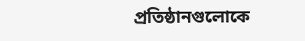প্রতিষ্ঠানগুলোকে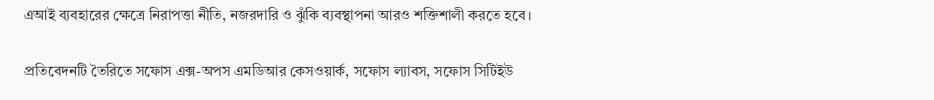এআই ব্যবহারের ক্ষেত্রে নিরাপত্তা নীতি, নজরদারি ও ঝুঁকি ব্যবস্থাপনা আরও শক্তিশালী করতে হবে।

প্রতিবেদনটি তৈরিতে সফোস এক্স-অপস এমডিআর কেসওয়ার্ক, সফোস ল্যাবস, সফোস সিটিইউ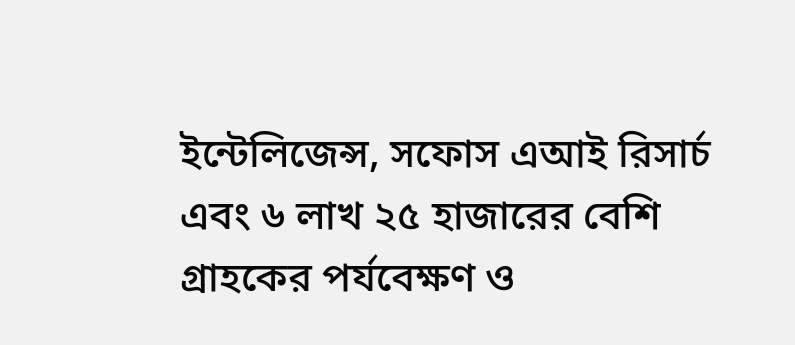ইন্টেলিজেন্স, সফোস এআই রিসার্চ এবং ৬ লাখ ২৫ হাজারের বেশি গ্রাহকের পর্যবেক্ষণ ও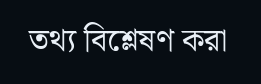তথ্য বিশ্লেষণ করা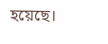হয়েছে।